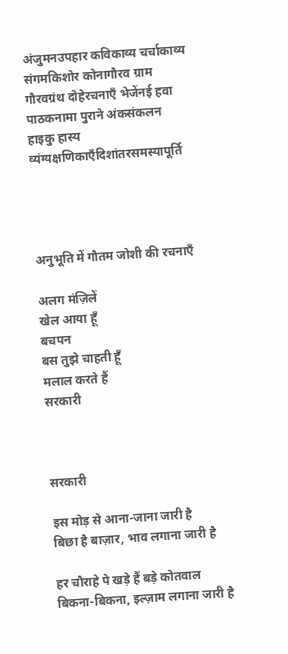अंजुमनउपहार कविकाव्य चर्चाकाव्य संगमकिशोर कोनागौरव ग्राम
गौरवग्रंथ दोहेरचनाएँ भेजेंनई हवा पाठकनामा पुराने अंकसंकलन
हाइकु हास्य व्यंग्यक्षणिकाएँदिशांतरसमस्यापूर्ति




अनुभूति में गौतम जोशी की रचनाएँ

अलग मंज़िलें
खेल आया हूँ
बचपन
बस तुझे चाहती हूँ
मलाल करते हैं
सरकारी



सरकारी

इस मोड़ से आना-जाना जारी है
बिछा है बाज़ार, भाव लगाना जारी है

हर चौराहे पे खड़े हैं बड़े कोतवाल
बिकना-बिकना, इल्ज़ाम लगाना जारी है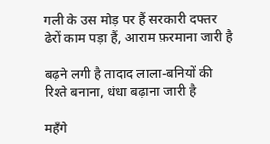गली के उस मोड़ पर हैं सरकारी दफ्तर
ढेरों काम पड़ा हैं, आराम फ़रमाना जारी है

बढ़ने लगी है तादाद लाला-बनियों की
रिश्ते बनाना, धंधा बढ़ाना जारी है

महँगे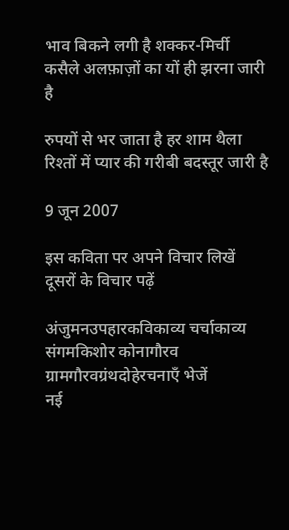भाव बिकने लगी है शक्कर-मिर्ची
कसैले अलफ़ाज़ों का यों ही झरना जारी है

रुपयों से भर जाता है हर शाम थैला
रिश्तों में प्यार की गरीबी बदस्तूर जारी है

9 जून 2007

इस कविता पर अपने विचार लिखें    दूसरों के विचार पढ़ें

अंजुमनउपहारकविकाव्य चर्चाकाव्य संगमकिशोर कोनागौरव ग्रामगौरवग्रंथदोहेरचनाएँ भेजें
नई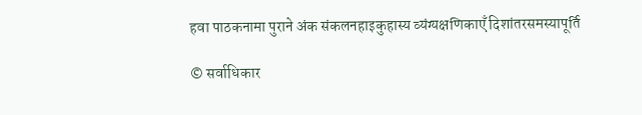हवा पाठकनामा पुराने अंक संकलनहाइकुहास्य व्यंग्यक्षणिकाएँ दिशांतरसमस्यापूर्ति

© सर्वाधिकार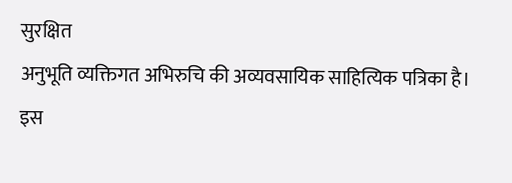सुरक्षित
अनुभूति व्यक्तिगत अभिरुचि की अव्यवसायिक साहित्यिक पत्रिका है। इस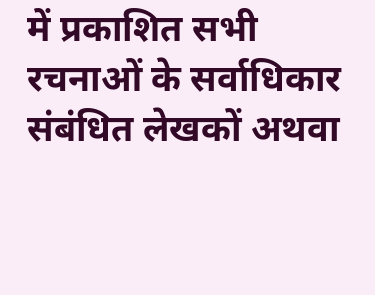में प्रकाशित सभी रचनाओं के सर्वाधिकार संबंधित लेखकों अथवा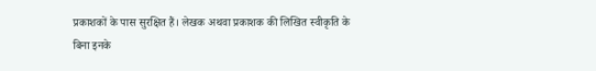प्रकाशकों के पास सुरक्षित हैं। लेखक अथवा प्रकाशक की लिखित स्वीकृति के बिना इनके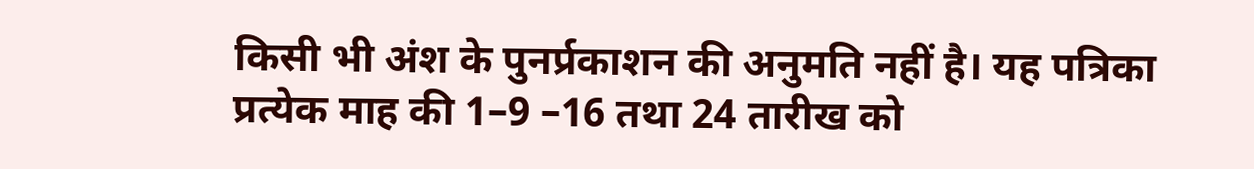किसी भी अंश के पुनर्प्रकाशन की अनुमति नहीं है। यह पत्रिका प्रत्येक माह की 1–9 –16 तथा 24 तारीख को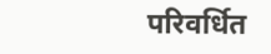परिवर्धित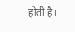होती है।